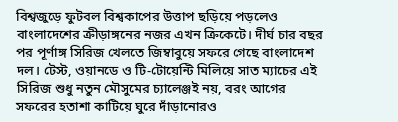বিশ্বজুড়ে ফুটবল বিশ্বকাপের উত্তাপ ছড়িয়ে পড়লেও বাংলাদেশের ক্রীড়াঙ্গনের নজর এখন ক্রিকেটে। দীর্ঘ চার বছর পর পূর্ণাঙ্গ সিরিজ খেলতে জিম্বাবুয়ে সফরে গেছে বাংলাদেশ দল। টেস্ট, ওয়ানডে ও টি-টোয়েন্টি মিলিয়ে সাত ম্যাচের এই সিরিজ শুধু নতুন মৌসুমের চ্যালেঞ্জই নয়, বরং আগের সফরের হতাশা কাটিয়ে ঘুরে দাঁড়ানোরও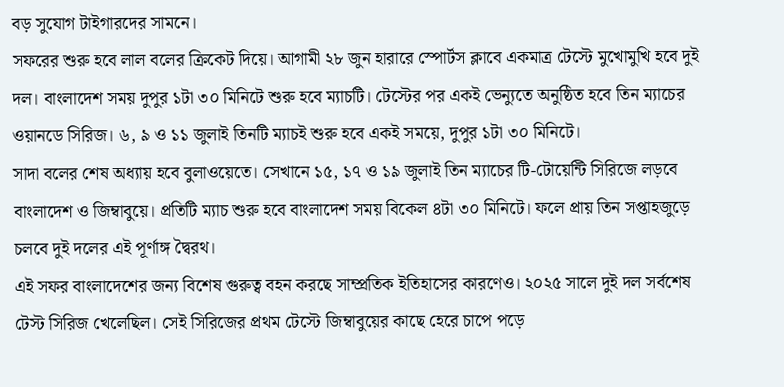বড় সুযোগ টাইগারদের সামনে।
সফরের শুরু হবে লাল বলের ক্রিকেট দিয়ে। আগামী ২৮ জুন হারারে স্পোর্টস ক্লাবে একমাত্র টেস্টে মুখোমুখি হবে দুই দল। বাংলাদেশ সময় দুপুর ১টা ৩০ মিনিটে শুরু হবে ম্যাচটি। টেস্টের পর একই ভেন্যুতে অনুষ্ঠিত হবে তিন ম্যাচের ওয়ানডে সিরিজ। ৬, ৯ ও ১১ জুলাই তিনটি ম্যাচই শুরু হবে একই সময়ে, দুপুর ১টা ৩০ মিনিটে।
সাদা বলের শেষ অধ্যায় হবে বুলাওয়েতে। সেখানে ১৫, ১৭ ও ১৯ জুলাই তিন ম্যাচের টি-টোয়েন্টি সিরিজে লড়বে বাংলাদেশ ও জিম্বাবুয়ে। প্রতিটি ম্যাচ শুরু হবে বাংলাদেশ সময় বিকেল ৪টা ৩০ মিনিটে। ফলে প্রায় তিন সপ্তাহজুড়ে চলবে দুই দলের এই পূর্ণাঙ্গ দ্বৈরথ।
এই সফর বাংলাদেশের জন্য বিশেষ গুরুত্ব বহন করছে সাম্প্রতিক ইতিহাসের কারণেও। ২০২৫ সালে দুই দল সর্বশেষ টেস্ট সিরিজ খেলেছিল। সেই সিরিজের প্রথম টেস্টে জিম্বাবুয়ের কাছে হেরে চাপে পড়ে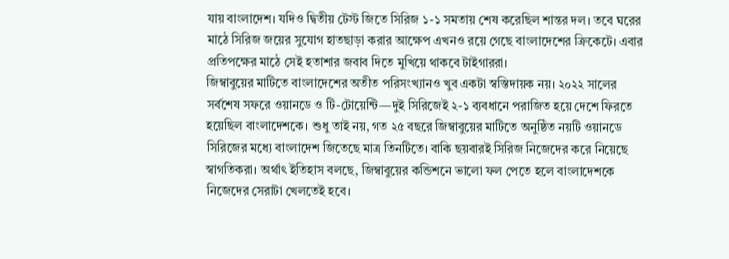যায় বাংলাদেশ। যদিও দ্বিতীয় টেস্ট জিতে সিরিজ ১-১ সমতায় শেষ করেছিল শান্তর দল। তবে ঘরের মাঠে সিরিজ জয়ের সুযোগ হাতছাড়া করার আক্ষেপ এখনও রয়ে গেছে বাংলাদেশের ক্রিকেটে। এবার প্রতিপক্ষের মাঠে সেই হতাশার জবাব দিতে মুখিয়ে থাকবে টাইগাররা।
জিম্বাবুয়ের মাটিতে বাংলাদেশের অতীত পরিসংখ্যানও খুব একটা স্বস্তিদায়ক নয়। ২০২২ সালের সর্বশেষ সফরে ওয়ানডে ও টি-টোয়েন্টি—দুই সিরিজেই ২-১ ব্যবধানে পরাজিত হয়ে দেশে ফিরতে হয়েছিল বাংলাদেশকে। শুধু তাই নয়, গত ২৫ বছরে জিম্বাবুয়ের মাটিতে অনুষ্ঠিত নয়টি ওয়ানডে সিরিজের মধ্যে বাংলাদেশ জিতেছে মাত্র তিনটিতে। বাকি ছয়বারই সিরিজ নিজেদের করে নিয়েছে স্বাগতিকরা। অর্থাৎ ইতিহাস বলছে, জিম্বাবুয়ের কন্ডিশনে ভালো ফল পেতে হলে বাংলাদেশকে নিজেদের সেরাটা খেলতেই হবে।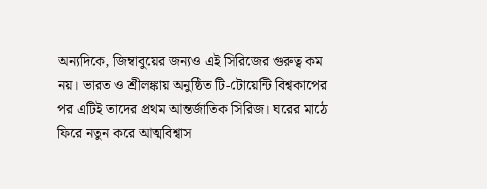অন্যদিকে, জিম্বাবুয়ের জন্যও এই সিরিজের গুরুত্ব কম নয়। ভারত ও শ্রীলঙ্কায় অনুষ্ঠিত টি-টোয়েন্টি বিশ্বকাপের পর এটিই তাদের প্রথম আন্তর্জাতিক সিরিজ। ঘরের মাঠে ফিরে নতুন করে আত্মবিশ্বাস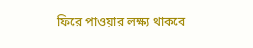ফিরে পাওয়ার লক্ষ্য থাকবে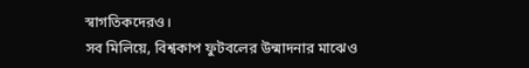স্বাগতিকদেরও।
সব মিলিয়ে, বিশ্বকাপ ফুটবলের উন্মাদনার মাঝেও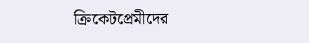ক্রিকেটপ্রেমীদের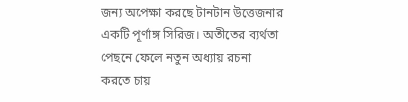জন্য অপেক্ষা করছে টানটান উত্তেজনার একটি পূর্ণাঙ্গ সিরিজ। অতীতের ব্যর্থতা পেছনে ফেলে নতুন অধ্যায় রচনা করতে চায়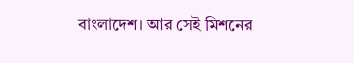বাংলাদেশ। আর সেই মিশনের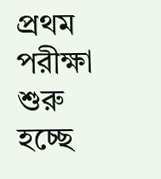প্রথম পরীক্ষা শুরু হচ্ছে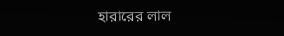হারারের লাল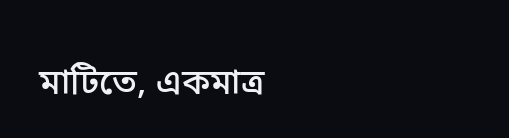মাটিতে, একমাত্র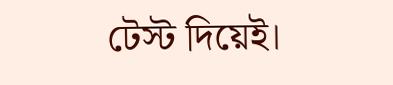টেস্ট দিয়েই।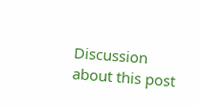Discussion about this post